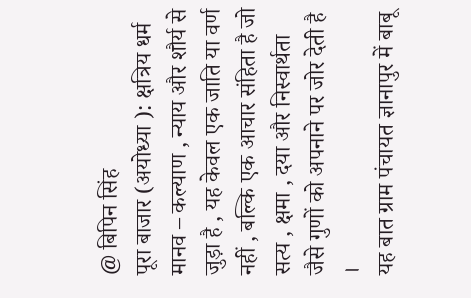@ बिपिन सिंह
पूरा बाजार (अयोध्या ): क्षत्रिय धर्म मानव – कल्याण , न्याय और शौर्य से जुड़ा है , यह केवल एक जाति या वर्ण नहीं , बल्कि एक आचार संहिता है जो सत्य , क्षमा , दया और निस्वार्थता जैसे गुणों को अपनाने पर जोर देती है ।
यह बात ग्राम पंचायत ज्ञानापुर में बाबू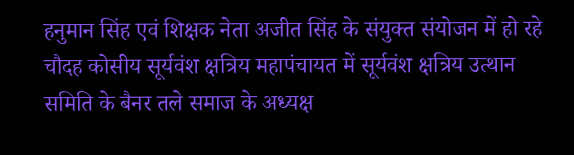हनुमान सिंह एवं शिक्षक नेता अजीत सिंह के संयुक्त संयोजन में हो रहे चौदह कोसीय सूर्यवंश क्षत्रिय महापंचायत में सूर्यवंश क्षत्रिय उत्थान समिति के बैनर तले समाज के अध्यक्ष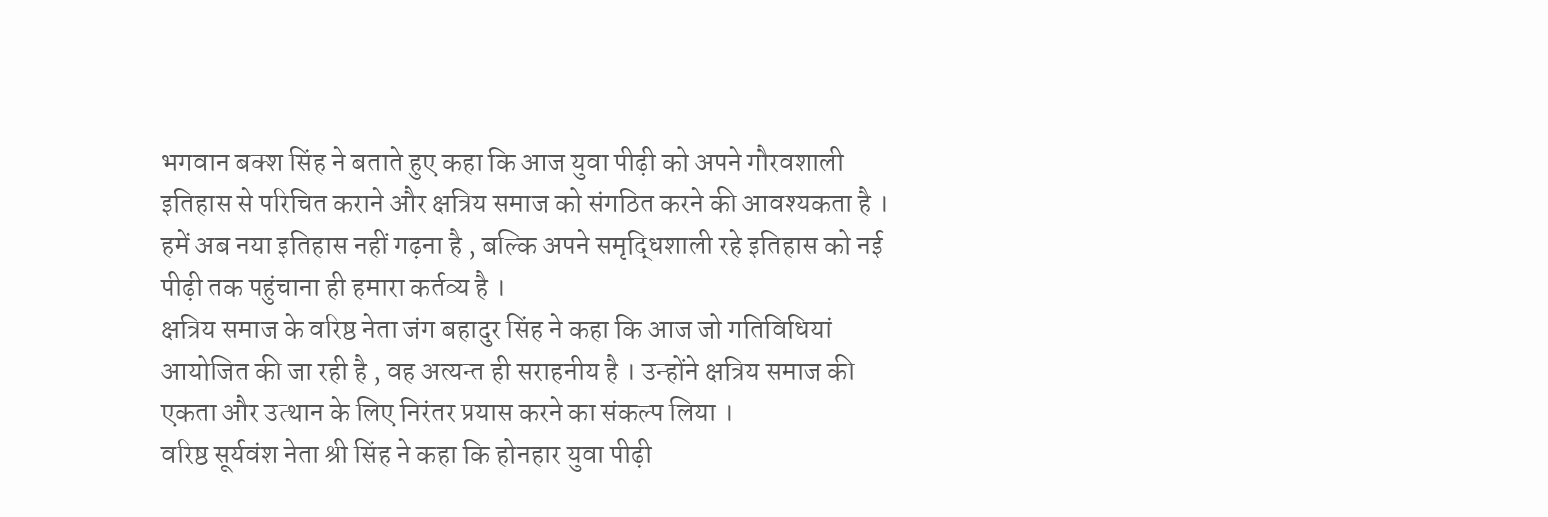भगवान बक्श सिंह ने बताते हुए कहा कि आज युवा पीढ़ी को अपने गौरवशाली इतिहास से परिचित कराने और क्षत्रिय समाज को संगठित करने की आवश्यकता है । हमें अब नया इतिहास नहीं गढ़ना है , बल्कि अपने समृद्धिशाली रहे इतिहास को नई पीढ़ी तक पहुंचाना ही हमारा कर्तव्य है ।
क्षत्रिय समाज के वरिष्ठ नेता जंग बहादुर सिंह ने कहा कि आज जो गतिविधियां आयोजित की जा रही है , वह अत्यन्त ही सराहनीय है । उन्होंने क्षत्रिय समाज की एकता और उत्थान के लिए निरंतर प्रयास करने का संकल्प लिया ।
वरिष्ठ सूर्यवंश नेता श्री सिंह ने कहा कि होनहार युवा पीढ़ी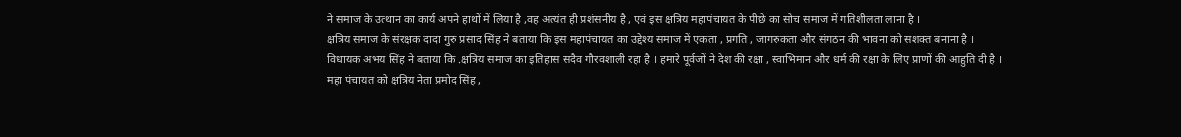ने समाज के उत्थान का कार्य अपने हाथों में लिया है ,वह अत्यंत ही प्रशंसनीय है , एवं इस क्षत्रिय महापंचायत के पीछे का सोच समाज में गतिशीलता लाना है ।
क्षत्रिय समाज के संरक्षक दादा गुरु प्रसाद सिंह ने बताया कि इस महापंचायत का उद्देश्य समाज में एकता , प्रगति , जागरुकता और संगठन की भावना को सशक्त बनाना है ।
विधायक अभय सिंह ने बताया कि .क्षत्रिय समाज का इतिहास सदैव गौरवशाली रहा है । हमारे पूर्वजों ने देश की रक्षा , स्वाभिमान और धर्म की रक्षा के लिए प्राणों की आहुति दी है ।
महा पंचायत को क्षत्रिय नेता प्रमोद सिंह ,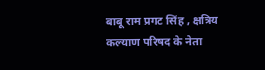बाबू राम प्रगट सिंह , क्षत्रिय कल्याण परिषद के नेता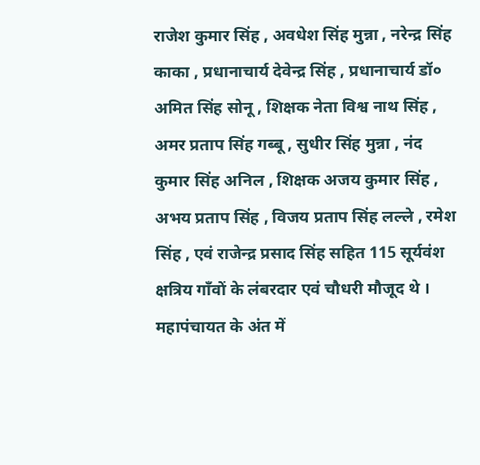राजेश कुमार सिंह , अवधेश सिंह मुन्ना , नरेन्द्र सिंह काका , प्रधानाचार्य देवेन्द्र सिंह , प्रधानाचार्य डॉ० अमित सिंह सोनू , शिक्षक नेता विश्व नाथ सिंह , अमर प्रताप सिंह गब्बू , सुधीर सिंह मुन्ना , नंद कुमार सिंह अनिल , शिक्षक अजय कुमार सिंह , अभय प्रताप सिंह , विजय प्रताप सिंह लल्ले , रमेश सिंह , एवं राजेन्द्र प्रसाद सिंह सहित 115 सूर्यवंश क्षत्रिय गाँवों के लंबरदार एवं चौधरी मौजूद थे । महापंचायत के अंत में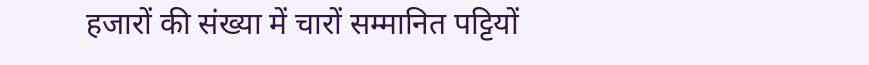हजारों की संख्या में चारों सम्मानित पट्टियों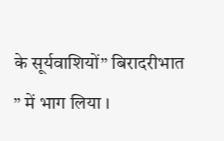के सूर्यवाशियों” बिरादरीभात ” में भाग लिया ।